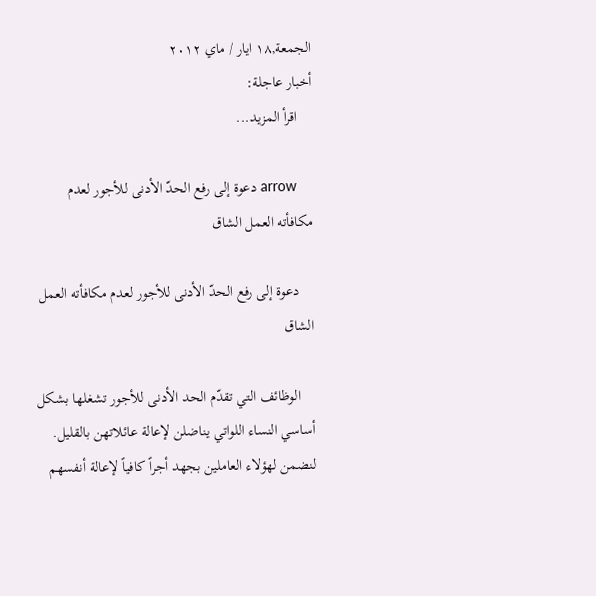الجمعة,١٨ ايار / ماي ٢٠١٢
أخبار عاجلة:
    اقرأ المزيد...

    arrow دعوة إلى رفع الحدّ الأدنى للأجور لعدم مكافأته العمل الشاق

    دعوة إلى رفع الحدّ الأدنى للأجور لعدم مكافأته العمل الشاق

    الوظائف التي تقدّم الحد الأدنى للأجور تشغلها بشكل أساسي النساء اللواتي يناضلن لإعالة عائلاتهن بالقليل. لنضمن لهؤلاء العاملين بجهد أجراً كافياً لإعالة أنفسهم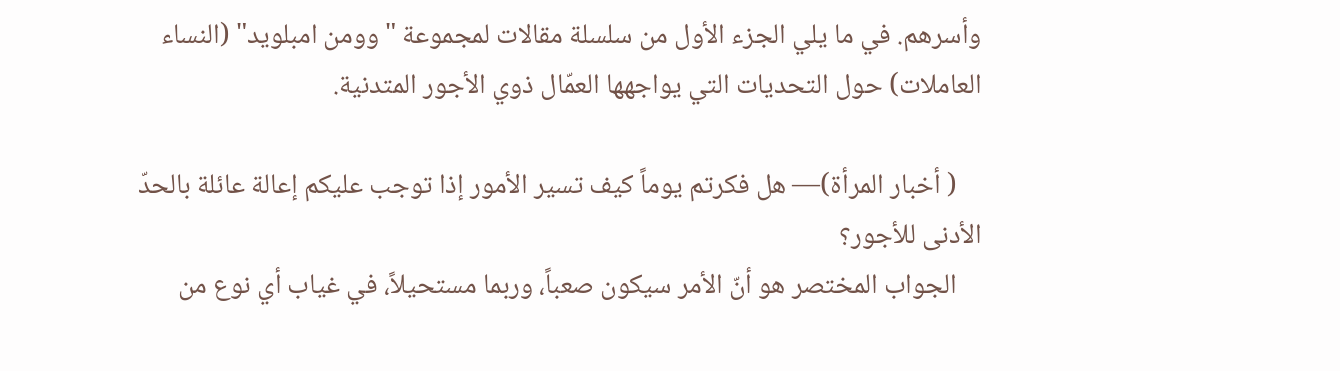وأسرهم. في ما يلي الجزء الأول من سلسلة مقالات لمجموعة " وومن امبلويد" (النساء العاملات) حول التحديات التي يواجهها العمّال ذوي الأجور المتدنية.

    ( أخبار المرأة)— هل فكرتم يوماً كيف تسير الأمور إذا توجب عليكم إعالة عائلة بالحدّ الأدنى للأجور؟
    الجواب المختصر هو أنّ الأمر سيكون صعباً، وربما مستحيلاً، في غياب أي نوع من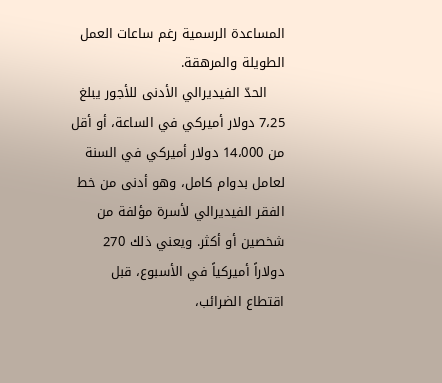المساعدة الرسمية رغم ساعات العمل الطويلة والمرهقة.
    الحدّ الفيديرالي الأدنى للأجور يبلغ 7،25 دولار أميركي في الساعة، أو أقل من 14،000 دولار أميركي في السنة لعامل بدوام كامل، وهو أدنى من خط الفقر الفيديرالي لأسرة مؤلفة من شخصين أو أكثر. ويعني ذلك 270 دولاراً أميركياً في الأسبوع، قبل اقتطاع الضرائب،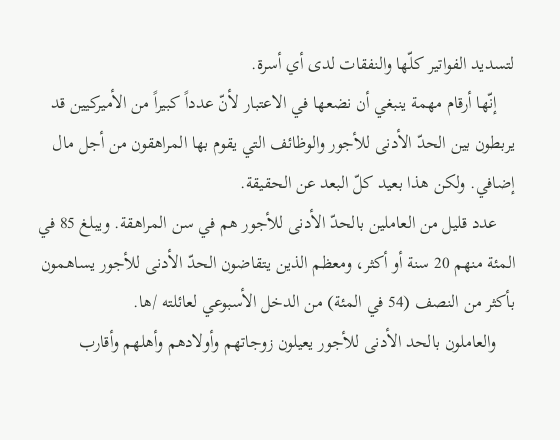لتسديد الفواتير كلّها والنفقات لدى أي أسرة.
    إنّها أرقام مهمة ينبغي أن نضعها في الاعتبار لأنّ عدداً كبيراً من الأميركيين قد يربطون بين الحدّ الأدنى للأجور والوظائف التي يقوم بها المراهقون من أجل مال إضافي. ولكن هذا بعيد كلّ البعد عن الحقيقة.
    عدد قليل من العاملين بالحدّ الأدنى للأجور هم في سن المراهقة. ويبلغ 85 في المئة منهم 20 سنة أو أكثر، ومعظم الذين يتقاضون الحدّ الأدنى للأجور يساهمون بأكثر من النصف (54 في المئة) من الدخل الأسبوعي لعائلته /ها.
    والعاملون بالحد الأدنى للأجور يعيلون زوجاتهم وأولادهم وأهلهم وأقارب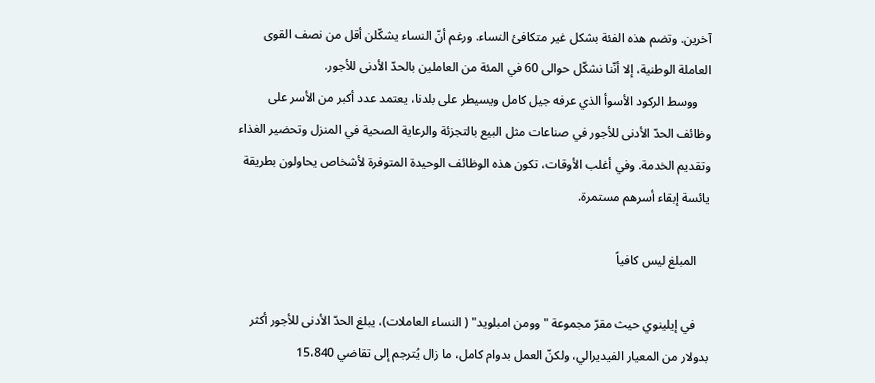آخرين. وتضم هذه الفئة بشكل غير متكافئ النساء. ورغم أنّ النساء يشكّلن أقل من نصف القوى العاملة الوطنية، إلا أنّنا نشكّل حوالى 60 في المئة من العاملين بالحدّ الأدنى للأجور.
    ووسط الركود الأسوأ الذي عرفه جيل كامل ويسيطر على بلدنا، يعتمد عدد أكبر من الأسر على وظائف الحدّ الأدنى للأجور في صناعات مثل البيع بالتجزئة والرعاية الصحية في المنزل وتحضير الغذاء وتقديم الخدمة. وفي أغلب الأوقات، تكون هذه الوظائف الوحيدة المتوفرة لأشخاص يحاولون بطريقة يائسة إبقاء أسرهم مستمرة.

    المبلغ ليس كافياً

    في إيلينوي حيث مقرّ مجموعة " وومن امبلويد" ( النساء العاملات)، يبلغ الحدّ الأدنى للأجور أكثر بدولار من المعيار الفيديرالي، ولكنّ العمل بدوام كامل، ما زال يُترجم إلى تقاضي 15،840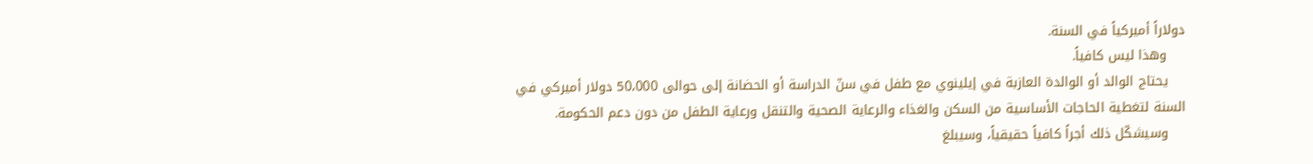دولاراً أميركياً في السنة.
    وهذا ليس كافياً.
    يحتاج الوالد أو الوالدة العازبة في إيلينوي مع طفل في سنّ الدراسة أو الحضانة إلى حوالى 50،000 دولار أميركي في السنة لتغطية الحاجات الأساسية من السكن والغذاء والرعاية الصحية والتنقل ورعاية الطفل من دون دعم الحكومة.
    وسيشكّل ذلك أجراً كافياً حقيقياً، وسيبلغ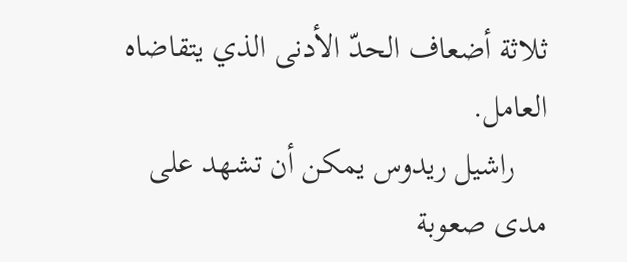ثلاثة أضعاف الحدّ الأدنى الذي يتقاضاه العامل.
    راشيل ريدوس يمكن أن تشهد على مدى صعوبة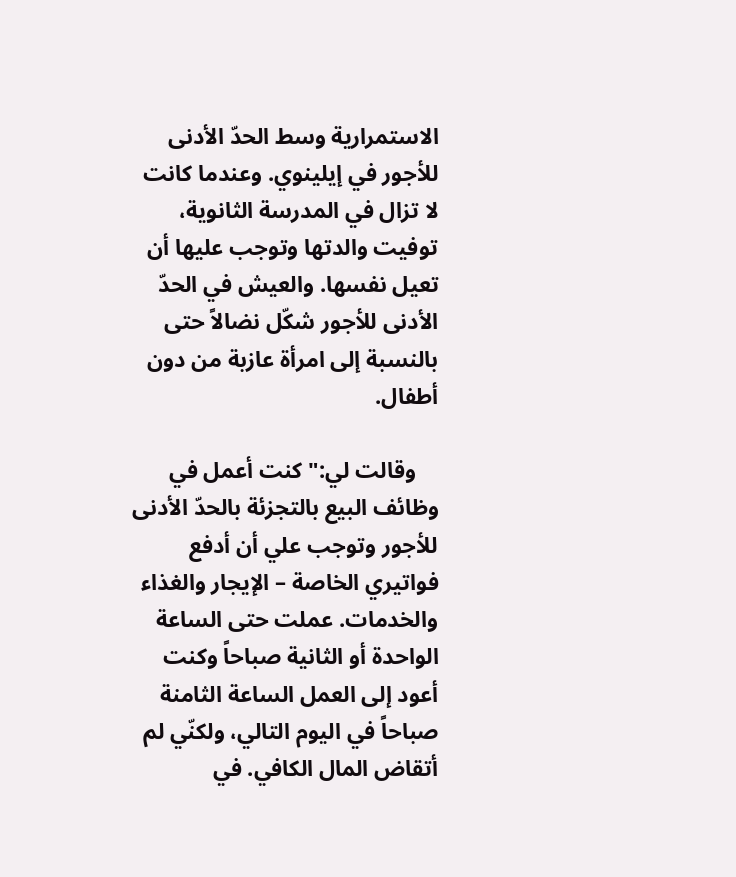الاستمرارية وسط الحدّ الأدنى للأجور في إيلينوي. وعندما كانت لا تزال في المدرسة الثانوية، توفيت والدتها وتوجب عليها أن تعيل نفسها. والعيش في الحدّ الأدنى للأجور شكّل نضالاً حتى بالنسبة إلى امرأة عازبة من دون أطفال.

    وقالت لي:" كنت أعمل في وظائف البيع بالتجزئة بالحدّ الأدنى للأجور وتوجب علي أن أدفع فواتيري الخاصة – الإيجار والغذاء والخدمات. عملت حتى الساعة الواحدة أو الثانية صباحاً وكنت أعود إلى العمل الساعة الثامنة صباحاً في اليوم التالي، ولكنّي لم أتقاض المال الكافي. في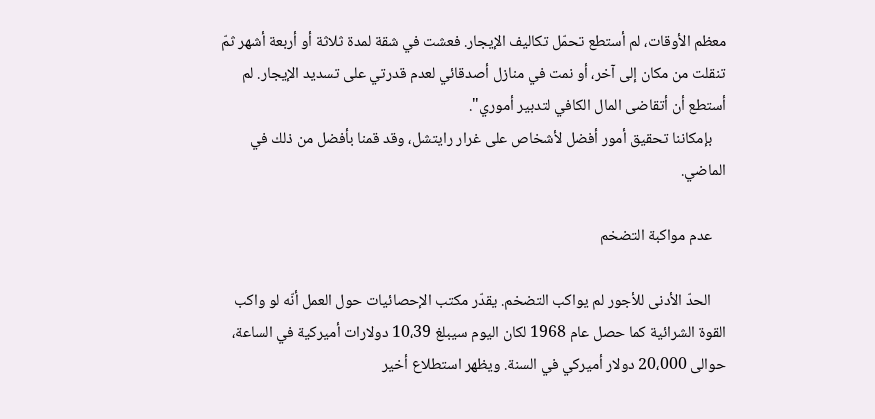معظم الأوقات، لم أستطع تحمّل تكاليف الإيجار. فعشت في شقة لمدة ثلاثة أو أربعة أشهر ثمّ تنقلت من مكان إلى آخر، أو نمت في منازل أصدقائي لعدم قدرتي على تسديد الإيجار. لم أستطع أن أتقاضى المال الكافي لتدبير أموري".
    بإمكاننا تحقيق أمور أفضل لأشخاص على غرار رايتشل، وقد قمنا بأفضل من ذلك في الماضي.

    عدم مواكبة التضخم

    الحدّ الأدنى للأجور لم يواكب التضخم. يقدّر مكتب الإحصائيات حول العمل أنّه لو واكب القوة الشرائية كما حصل عام 1968 لكان اليوم سيبلغ 10،39 دولارات أميركية في الساعة، حوالى 20،000 دولار أميركي في السنة. ويظهر استطلاع أخير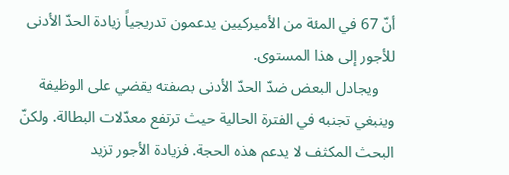أنّ 67 في المئة من الأميركيين يدعمون تدريجياً زيادة الحدّ الأدنى للأجور إلى هذا المستوى.
    ويجادل البعض ضدّ الحدّ الأدنى بصفته يقضي على الوظيفة وينبغي تجنبه في الفترة الحالية حيث ترتفع معدّلات البطالة. ولكنّ البحث المكثف لا يدعم هذه الحجة. فزيادة الأجور تزيد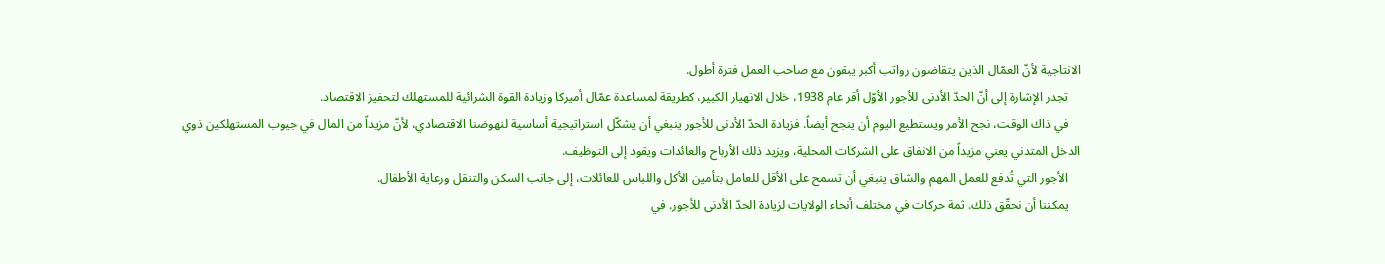الانتاجية لأنّ العمّال الذين يتقاضون رواتب أكبر يبقون مع صاحب العمل فترة أطول.
    تجدر الإشارة إلى أنّ الحدّ الأدنى للأجور الأوّل أقر عام 1938، خلال الانهيار الكبير، كطريقة لمساعدة عمّال أميركا وزيادة القوة الشرائية للمستهلك لتحفيز الاقتصاد.
    في ذاك الوقت، نجح الأمر ويستطيع اليوم أن ينجح أيضاً. فزيادة الحدّ الأدنى للأجور ينبغي أن يشكّل استراتيجية أساسية لنهوضنا الاقتصادي، لأنّ مزيداً من المال في جيوب المستهلكين ذوي الدخل المتدني يعني مزيداً من الانفاق على الشركات المحلية، ويزيد ذلك الأرباح والعائدات ويقود إلى التوظيف.
    الأجور التي تُدفع للعمل المهم والشاق ينبغي أن تسمح على الأقل للعامل بتأمين الأكل واللباس للعائلات، إلى جانب السكن والتنقل ورعاية الأطفال.
    يمكننا أن نحقّق ذلك. ثمة حركات في مختلف أنحاء الولايات لزيادة الحدّ الأدنى للأجور. في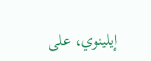إيلينوي، على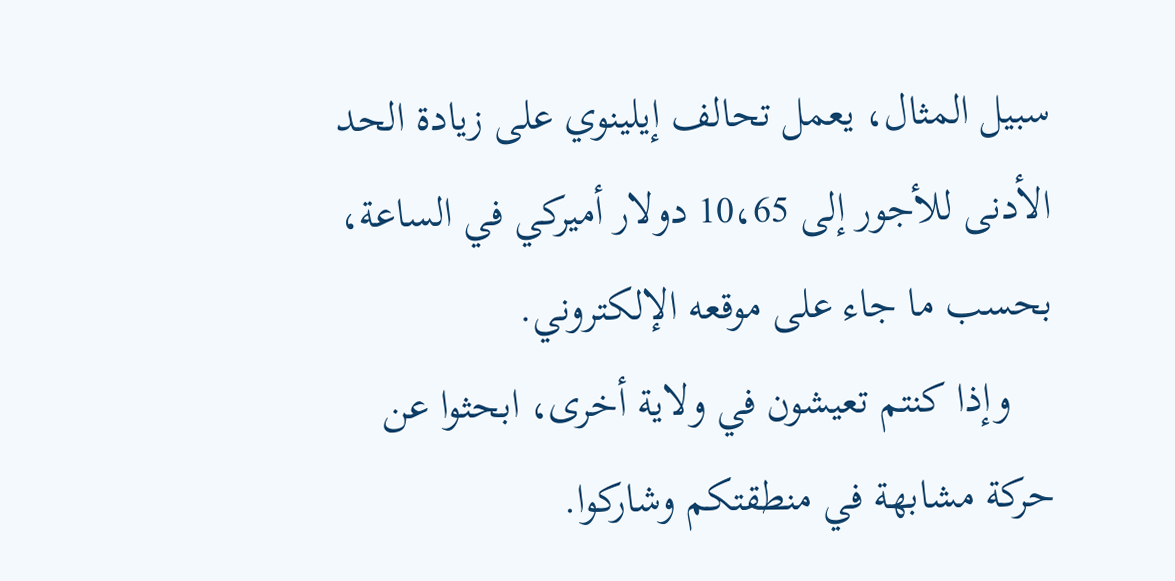سبيل المثال، يعمل تحالف إيلينوي على زيادة الحد الأدنى للأجور إلى 10،65 دولار أميركي في الساعة، بحسب ما جاء على موقعه الإلكتروني.
    وإذا كنتم تعيشون في ولاية أخرى، ابحثوا عن حركة مشابهة في منطقتكم وشاركوا.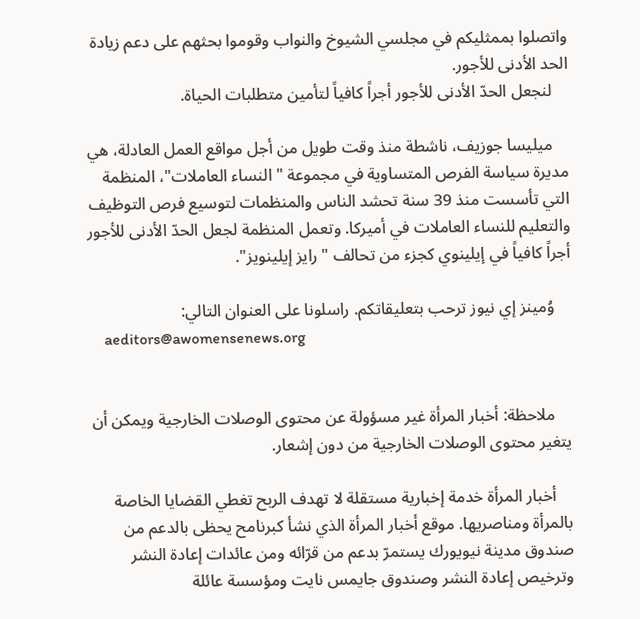واتصلوا بممثليكم في مجلسي الشيوخ والنواب وقوموا بحثهم على دعم زيادة الحد الأدنى للأجور.
    لنجعل الحدّ الأدنى للأجور أجراً كافياً لتأمين متطلبات الحياة.

    ميليسا جوزيف، ناشطة منذ وقت طويل من أجل مواقع العمل العادلة، هي مديرة سياسة الفرص المتساوية في مجموعة " النساء العاملات"، المنظمة التي تأسست منذ 39 سنة تحشد الناس والمنظمات لتوسيع فرص التوظيف والتعليم للنساء العاملات في أميركا. وتعمل المنظمة لجعل الحدّ الأدنى للأجور أجراً كافياً في إيلينوي كجزء من تحالف " رايز إيلينويز".

    وُمينز إي نيوز ترحب بتعليقاتكم. راسلونا على العنوان التالي:
    aeditors@awomensenews.org


    ملاحظة: أخبار المرأة غير مسؤولة عن محتوى الوصلات الخارجية ويمكن أن يتغير محتوى الوصلات الخارجية من دون إشعار.

    أخبار المرأة خدمة إخبارية مستقلة لا تهدف الربح تغطي القضايا الخاصة بالمرأة ومناصريها. موقع أخبار المرأة الذي نشأ كبرنامح يحظى بالدعم من صندوق مدينة نيويورك يستمرّ بدعم من قرّائه ومن عائدات إعادة النشر وترخيص إعادة النشر وصندوق جايمس نايت ومؤسسة عائلة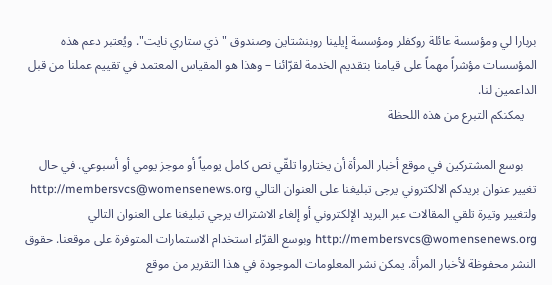بربارا لي ومؤسسة عائلة روكفلر ومؤسسة إيلينا روبنشتاين وصندوق " ذي ستاري نايت". ويُعتبر دعم هذه المؤسسات مؤشراً مهماً على قيامنا بتقديم الخدمة لقرّائنا – وهذا هو المقياس المعتمد في تقييم عملنا من قبل الداعمين لنا.
    يمكنكم التبرع من هذه اللحظة

    بوسع المشتركين في موقع أخبار المرأة أن يختاروا تلقّي نص كامل يومياً أو موجز يومي أو أسبوعي. في حال تغيير عنوان بريدكم الالكتروني يرجى تبليغنا على العنوان التالي http://membersvcs@womensenews.org ولتغيير وتيرة تلقي المقالات عبر البريد الإلكتروني أو إلغاء الاشتراك يرجي تبليغنا على العنوان التالي http://membersvcs@womensenews.org وبوسع القرّاء استخدام الاستمارات المتوفرة على موقعنا. حقوق النشر محفوظة لأخبار المرأة. يمكن نشر المعلومات الموجودة في هذا التقرير من موقع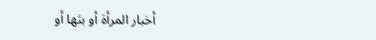أخبار المرأة أو بثها أو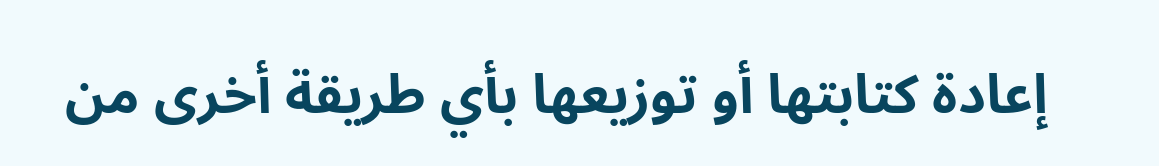إعادة كتابتها أو توزيعها بأي طريقة أخرى من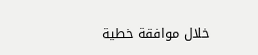خلال موافقة خطية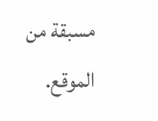مسبقة من الموقع.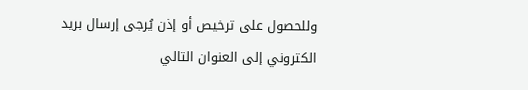وللحصول على ترخيص أو إذن يُرجى إرسال بريد الكتروني إلى العنوان التالي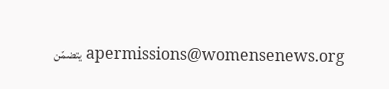apermissions@womensenews.org يتضمّن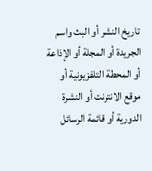تاريخ النشر أو البث واسم الجريدة أو المجلة أو الإذاعة أو المحطة التلفزيونية أو موقع الانترنت أو النشرة الدورية أو قائمة الرسائل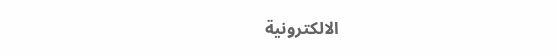الالكترونية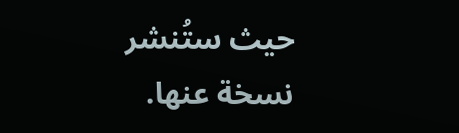حيث ستُنشر نسخة عنها.